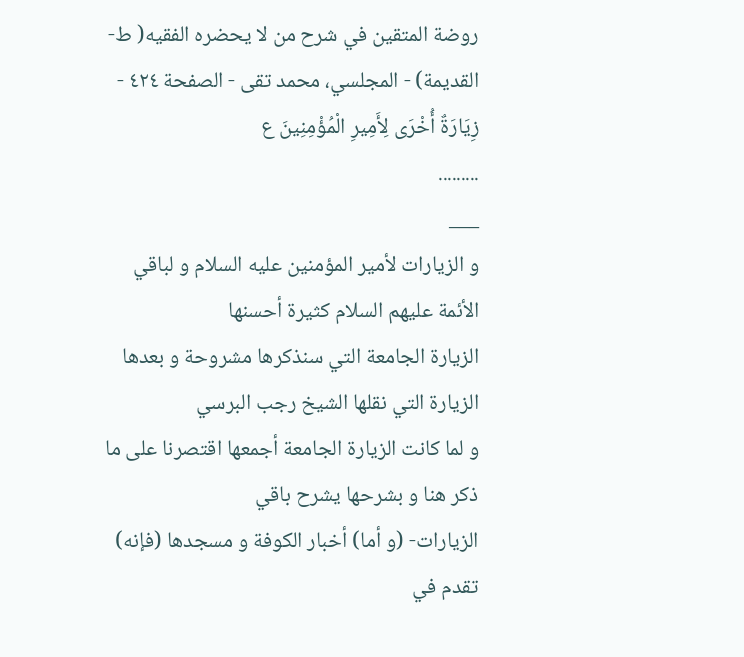روضة المتقين في شرح من لا يحضره الفقيه( ط- القديمة) - المجلسي، محمد تقى - الصفحة ٤٢٤ - زِيَارَةٌ أُخْرَى لِأَمِيرِ الْمُؤْمِنِينَ ع
.........
___
و الزيارات لأمير المؤمنين عليه السلام و لباقي الأئمة عليهم السلام كثيرة أحسنها
الزيارة الجامعة التي سنذكرها مشروحة و بعدها الزيارة التي نقلها الشيخ رجب البرسي
و لما كانت الزيارة الجامعة أجمعها اقتصرنا على ما ذكر هنا و بشرحها يشرح باقي
الزيارات- (و أما) أخبار الكوفة و مسجدها (فإنه) تقدم في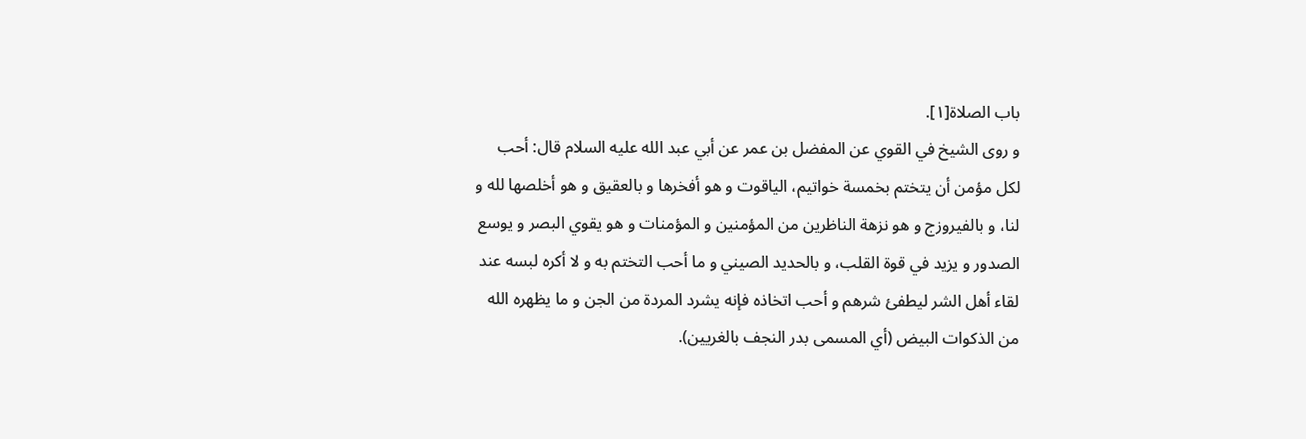باب الصلاة[١].
و روى الشيخ في القوي عن المفضل بن عمر عن أبي عبد الله عليه السلام قال: أحب لكل مؤمن أن يتختم بخمسة خواتيم، الياقوت و هو أفخرها و بالعقيق و هو أخلصها لله و لنا، و بالفيروزج و هو نزهة الناظرين من المؤمنين و المؤمنات و هو يقوي البصر و يوسع الصدور و يزيد في قوة القلب، و بالحديد الصيني و ما أحب التختم به و لا أكره لبسه عند لقاء أهل الشر ليطفئ شرهم و أحب اتخاذه فإنه يشرد المردة من الجن و ما يظهره الله من الذكوات البيض (أي المسمى بدر النجف بالغريين).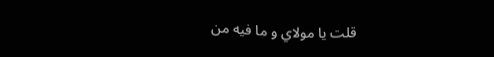قلت يا مولاي و ما فيه من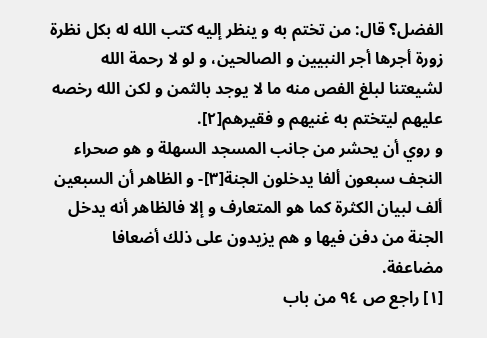الفضل؟ قال: من تختم به و ينظر إليه كتب الله له بكل نظرة زورة أجرها أجر النبيين و الصالحين، و لو لا رحمة الله لشيعتنا لبلغ الفص منه ما لا يوجد بالثمن و لكن الله رخصه عليهم ليتختم به غنيهم و فقيرهم[٢].
و روي أن يحشر من جانب المسجد السهلة و هو صحراء النجف سبعون ألفا يدخلون الجنة[٣]- و الظاهر أن السبعين ألف لبيان الكثرة كما هو المتعارف و إلا فالظاهر أنه يدخل الجنة من دفن فيها و هم يزيدون على ذلك أضعافا مضاعفة.
[١] راجع ص ٩٤ من باب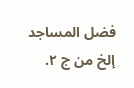فضل المساجد إلخ من ج ٢.